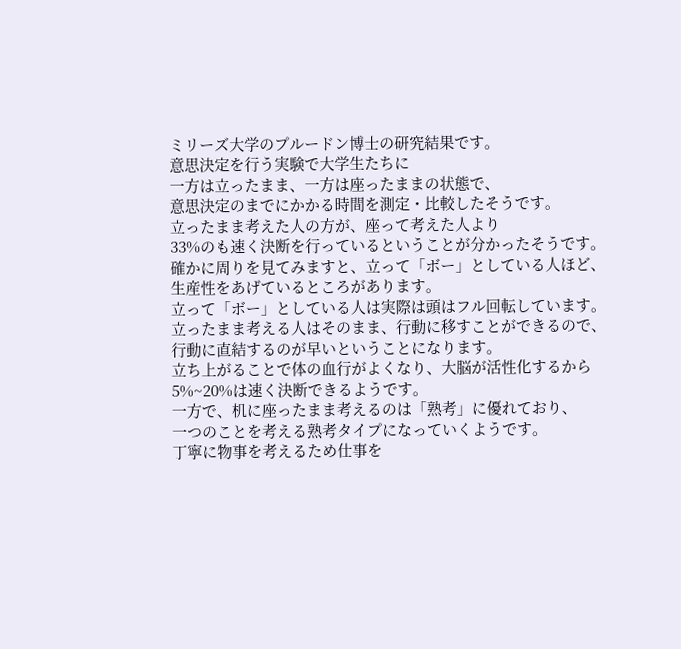ミリーズ大学のプルードン博士の研究結果です。
意思決定を行う実験で大学生たちに
一方は立ったまま、一方は座ったままの状態で、
意思決定のまでにかかる時間を測定・比較したそうです。
立ったまま考えた人の方が、座って考えた人より
33%のも速く決断を行っているということが分かったそうです。
確かに周りを見てみますと、立って「ボー」としている人ほど、
生産性をあげているところがあります。
立って「ボー」としている人は実際は頭はフル回転しています。
立ったまま考える人はそのまま、行動に移すことができるので、
行動に直結するのが早いということになります。
立ち上がることで体の血行がよくなり、大脳が活性化するから
5%~20%は速く決断できるようです。
一方で、机に座ったまま考えるのは「熟考」に優れており、
一つのことを考える熟考タイプになっていくようです。
丁寧に物事を考えるため仕事を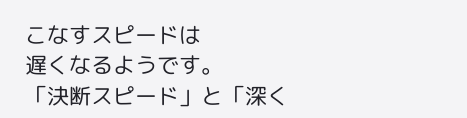こなすスピードは
遅くなるようです。
「決断スピード」と「深く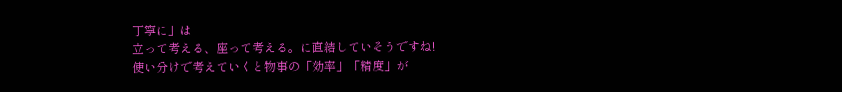丁寧に」は
立って考える、座って考える。に直結していそうですね!
使い分けで考えていくと物事の「効率」「精度」が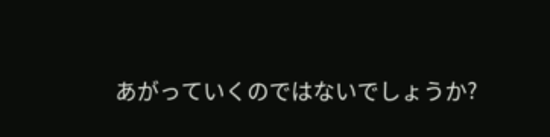あがっていくのではないでしょうか?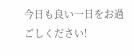今日も良い一日をお過ごしください!